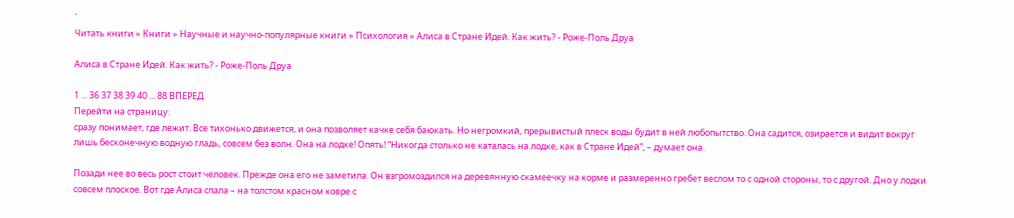`
Читать книги » Книги » Научные и научно-популярные книги » Психология » Алиса в Стране Идей. Как жить? - Роже-Поль Друа

Алиса в Стране Идей. Как жить? - Роже-Поль Друа

1 ... 36 37 38 39 40 ... 88 ВПЕРЕД
Перейти на страницу:
сразу понимает, где лежит. Все тихонько движется, и она позволяет качке себя баюкать. Но негромкий, прерывистый плеск воды будит в ней любопытство. Она садится, озирается и видит вокруг лишь бесконечную водную гладь, совсем без волн. Она на лодке! Опять! “Никогда столько не каталась на лодке, как в Стране Идей”, – думает она.

Позади нее во весь рост стоит человек. Прежде она его не заметила. Он взгромоздился на деревянную скамеечку на корме и размеренно гребет веслом то с одной стороны, то с другой. Дно у лодки совсем плоское. Вот где Алиса спала – на толстом красном ковре с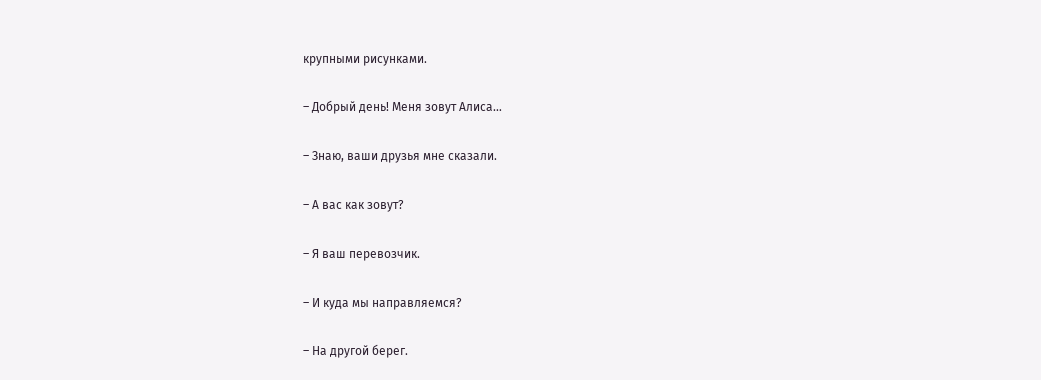крупными рисунками.

– Добрый день! Меня зовут Алиса…

– Знаю, ваши друзья мне сказали.

– А вас как зовут?

– Я ваш перевозчик.

– И куда мы направляемся?

– На другой берег.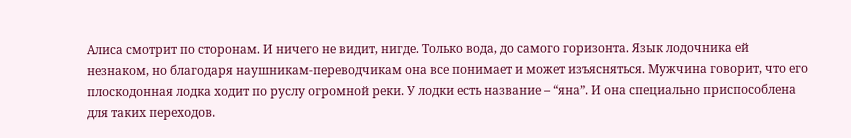Алиса смотрит по сторонам. И ничего не видит, нигде. Только вода, до самого горизонта. Язык лодочника ей незнаком, но благодаря наушникам-переводчикам она все понимает и может изъясняться. Мужчина говорит, что его плоскодонная лодка ходит по руслу огромной реки. У лодки есть название – “яна”. И она специально приспособлена для таких переходов.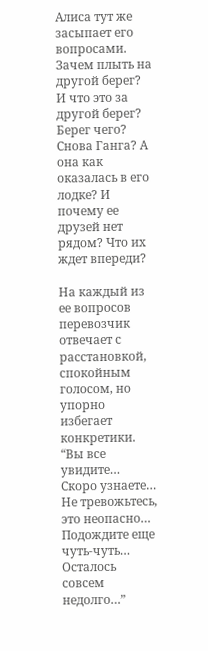Алиса тут же засыпает его вопросами. Зачем плыть на другой берег? И что это за другой берег? Берег чего? Снова Ганга? А она как оказалась в его лодке? И почему ее друзей нет рядом? Что их ждет впереди?

На каждый из ее вопросов перевозчик отвечает с расстановкой, спокойным голосом, но упорно избегает конкретики. “Вы все увидите… Скоро узнаете… Не тревожьтесь, это неопасно… Подождите еще чуть-чуть… Осталось совсем недолго…”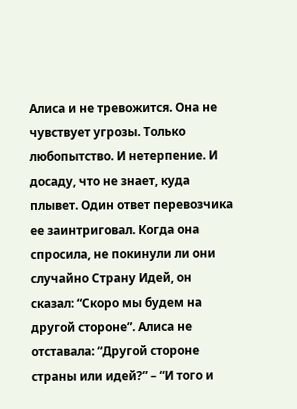Алиса и не тревожится. Она не чувствует угрозы. Только любопытство. И нетерпение. И досаду, что не знает, куда плывет. Один ответ перевозчика ее заинтриговал. Когда она спросила, не покинули ли они случайно Страну Идей, он сказал: “Скоро мы будем на другой стороне”. Алиса не отставала: “Другой стороне страны или идей?” – “И того и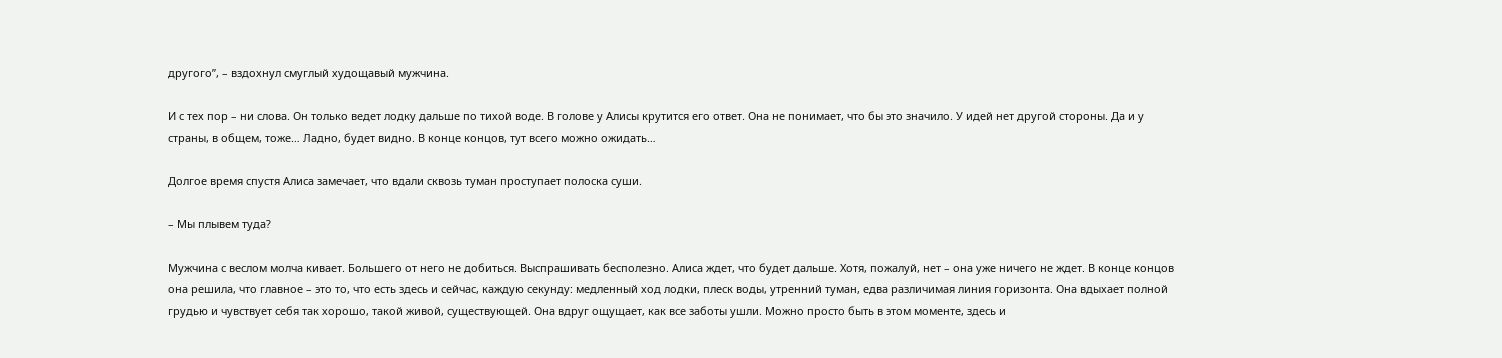другого”, – вздохнул смуглый худощавый мужчина.

И с тех пор – ни слова. Он только ведет лодку дальше по тихой воде. В голове у Алисы крутится его ответ. Она не понимает, что бы это значило. У идей нет другой стороны. Да и у страны, в общем, тоже… Ладно, будет видно. В конце концов, тут всего можно ожидать…

Долгое время спустя Алиса замечает, что вдали сквозь туман проступает полоска суши.

– Мы плывем туда?

Мужчина с веслом молча кивает. Большего от него не добиться. Выспрашивать бесполезно. Алиса ждет, что будет дальше. Хотя, пожалуй, нет – она уже ничего не ждет. В конце концов она решила, что главное – это то, что есть здесь и сейчас, каждую секунду: медленный ход лодки, плеск воды, утренний туман, едва различимая линия горизонта. Она вдыхает полной грудью и чувствует себя так хорошо, такой живой, существующей. Она вдруг ощущает, как все заботы ушли. Можно просто быть в этом моменте, здесь и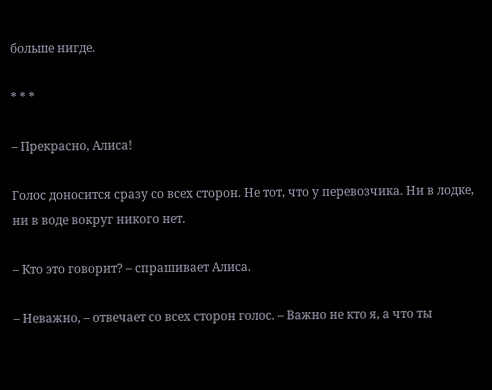больше нигде.

* * *

– Прекрасно, Алиса!

Голос доносится сразу со всех сторон. Не тот, что у перевозчика. Ни в лодке, ни в воде вокруг никого нет.

– Кто это говорит? – спрашивает Алиса.

– Неважно, – отвечает со всех сторон голос. – Важно не кто я, а что ты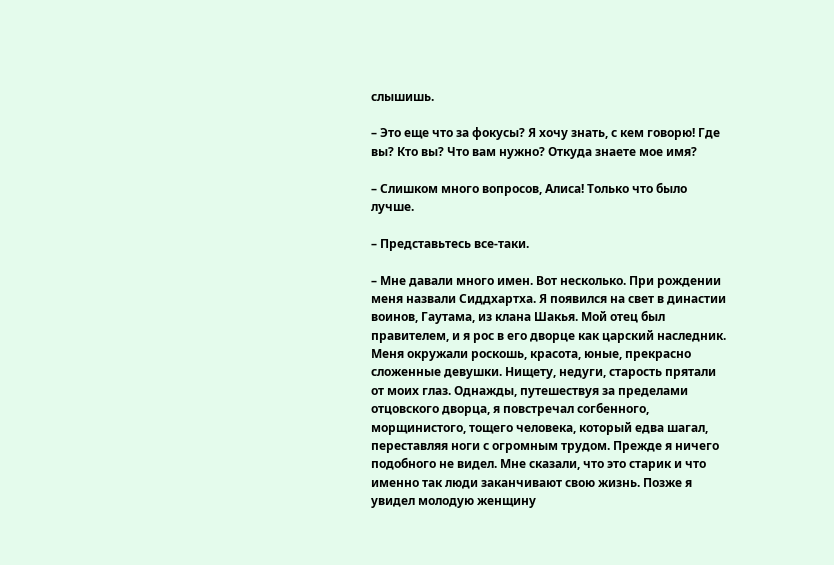слышишь.

– Это еще что за фокусы? Я хочу знать, с кем говорю! Где вы? Кто вы? Что вам нужно? Откуда знаете мое имя?

– Слишком много вопросов, Алиса! Только что было лучше.

– Представьтесь все-таки.

– Мне давали много имен. Вот несколько. При рождении меня назвали Сиддхартха. Я появился на свет в династии воинов, Гаутама, из клана Шакья. Мой отец был правителем, и я рос в его дворце как царский наследник. Меня окружали роскошь, красота, юные, прекрасно сложенные девушки. Нищету, недуги, старость прятали от моих глаз. Однажды, путешествуя за пределами отцовского дворца, я повстречал согбенного, морщинистого, тощего человека, который едва шагал, переставляя ноги с огромным трудом. Прежде я ничего подобного не видел. Мне сказали, что это старик и что именно так люди заканчивают свою жизнь. Позже я увидел молодую женщину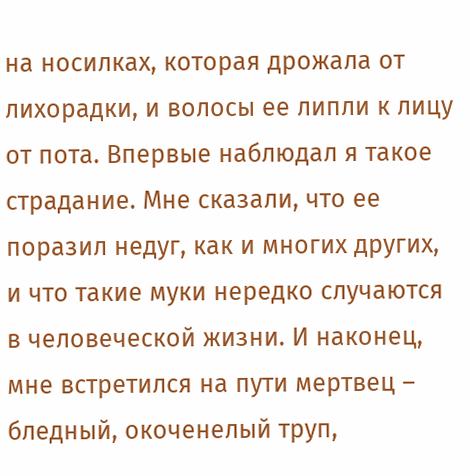на носилках, которая дрожала от лихорадки, и волосы ее липли к лицу от пота. Впервые наблюдал я такое страдание. Мне сказали, что ее поразил недуг, как и многих других, и что такие муки нередко случаются в человеческой жизни. И наконец, мне встретился на пути мертвец – бледный, окоченелый труп,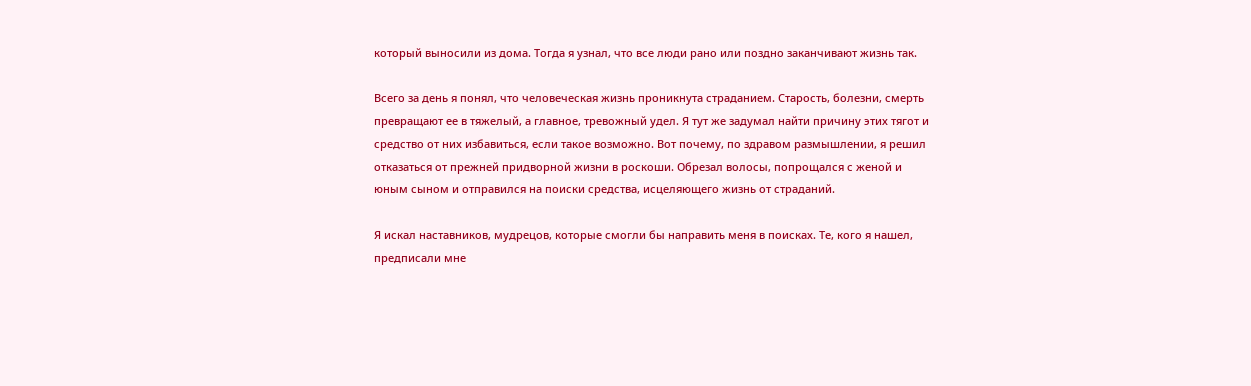который выносили из дома. Тогда я узнал, что все люди рано или поздно заканчивают жизнь так.

Всего за день я понял, что человеческая жизнь проникнута страданием. Старость, болезни, смерть превращают ее в тяжелый, а главное, тревожный удел. Я тут же задумал найти причину этих тягот и средство от них избавиться, если такое возможно. Вот почему, по здравом размышлении, я решил отказаться от прежней придворной жизни в роскоши. Обрезал волосы, попрощался с женой и юным сыном и отправился на поиски средства, исцеляющего жизнь от страданий.

Я искал наставников, мудрецов, которые смогли бы направить меня в поисках. Те, кого я нашел, предписали мне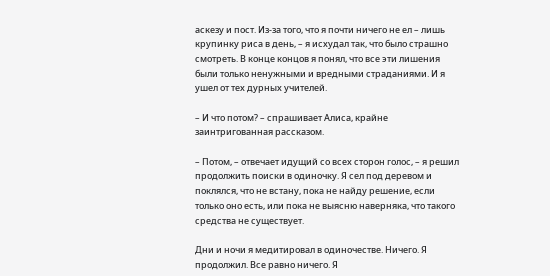аскезу и пост. Из-за того, что я почти ничего не ел – лишь крупинку риса в день, – я исхудал так, что было страшно смотреть. В конце концов я понял, что все эти лишения были только ненужными и вредными страданиями. И я ушел от тех дурных учителей.

– И что потом? – спрашивает Алиса, крайне заинтригованная рассказом.

– Потом, – отвечает идущий со всех сторон голос, – я решил продолжить поиски в одиночку. Я сел под деревом и поклялся, что не встану, пока не найду решение, если только оно есть, или пока не выясню наверняка, что такого средства не существует.

Дни и ночи я медитировал в одиночестве. Ничего. Я продолжил. Все равно ничего. Я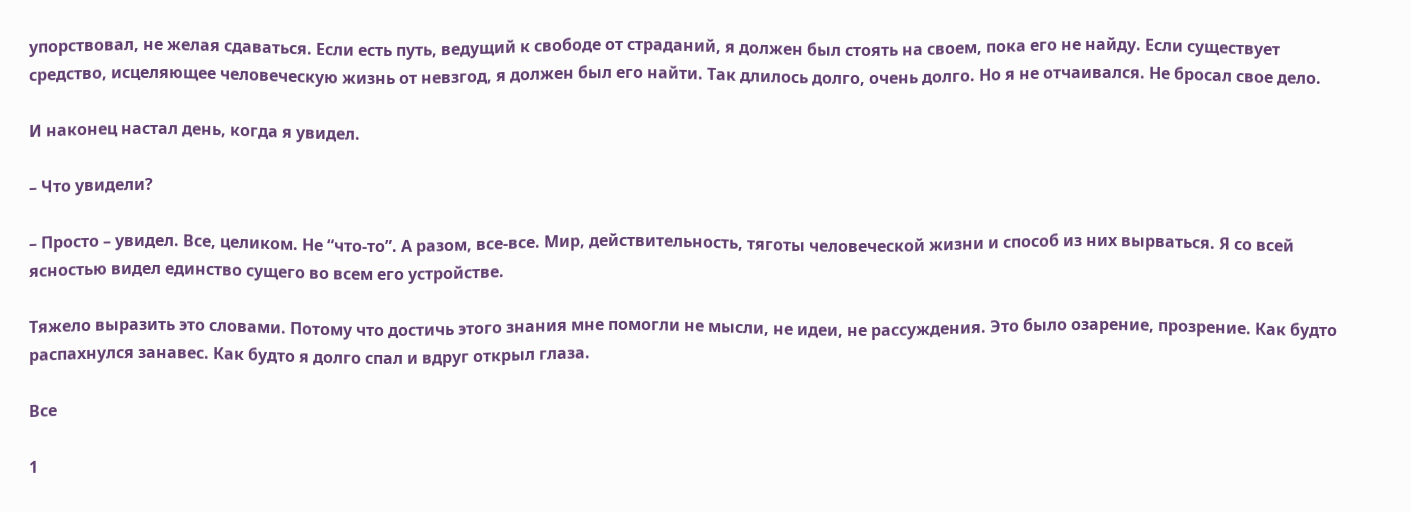упорствовал, не желая сдаваться. Если есть путь, ведущий к свободе от страданий, я должен был стоять на своем, пока его не найду. Если существует средство, исцеляющее человеческую жизнь от невзгод, я должен был его найти. Так длилось долго, очень долго. Но я не отчаивался. Не бросал свое дело.

И наконец настал день, когда я увидел.

– Что увидели?

– Просто – увидел. Все, целиком. Не “что-то”. А разом, все-все. Мир, действительность, тяготы человеческой жизни и способ из них вырваться. Я со всей ясностью видел единство сущего во всем его устройстве.

Тяжело выразить это словами. Потому что достичь этого знания мне помогли не мысли, не идеи, не рассуждения. Это было озарение, прозрение. Как будто распахнулся занавес. Как будто я долго спал и вдруг открыл глаза.

Все

1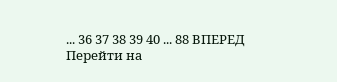... 36 37 38 39 40 ... 88 ВПЕРЕД
Перейти на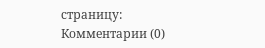страницу:
Комментарии (0)